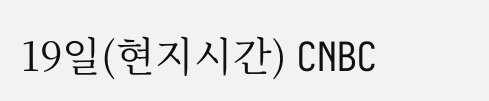19일(현지시간) CNBC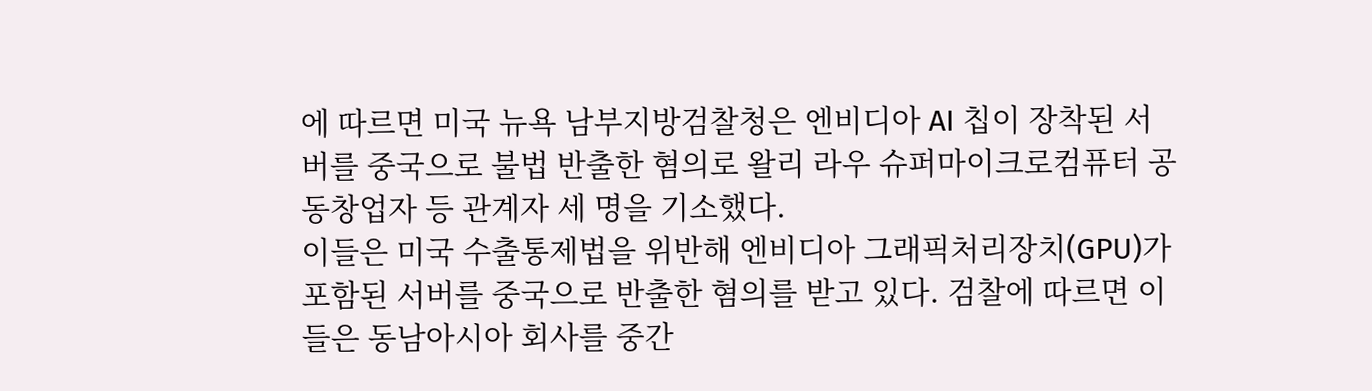에 따르면 미국 뉴욕 남부지방검찰청은 엔비디아 AI 칩이 장착된 서버를 중국으로 불법 반출한 혐의로 왈리 라우 슈퍼마이크로컴퓨터 공동창업자 등 관계자 세 명을 기소했다.
이들은 미국 수출통제법을 위반해 엔비디아 그래픽처리장치(GPU)가 포함된 서버를 중국으로 반출한 혐의를 받고 있다. 검찰에 따르면 이들은 동남아시아 회사를 중간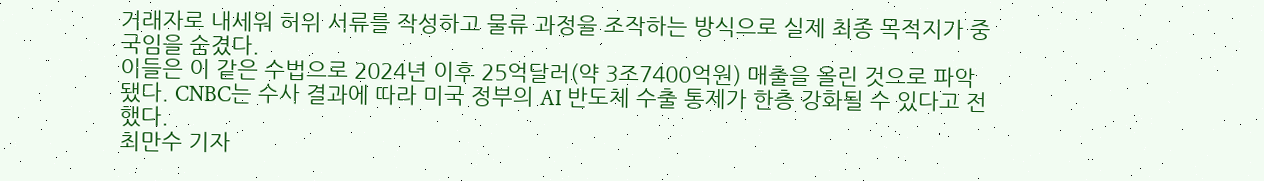거래자로 내세워 허위 서류를 작성하고 물류 과정을 조작하는 방식으로 실제 최종 목적지가 중국임을 숨겼다.
이들은 이 같은 수법으로 2024년 이후 25억달러(약 3조7400억원) 매출을 올린 것으로 파악됐다. CNBC는 수사 결과에 따라 미국 정부의 AI 반도체 수출 통제가 한층 강화될 수 있다고 전했다.
최만수 기자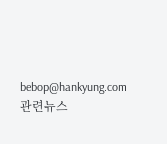bebop@hankyung.com
관련뉴스